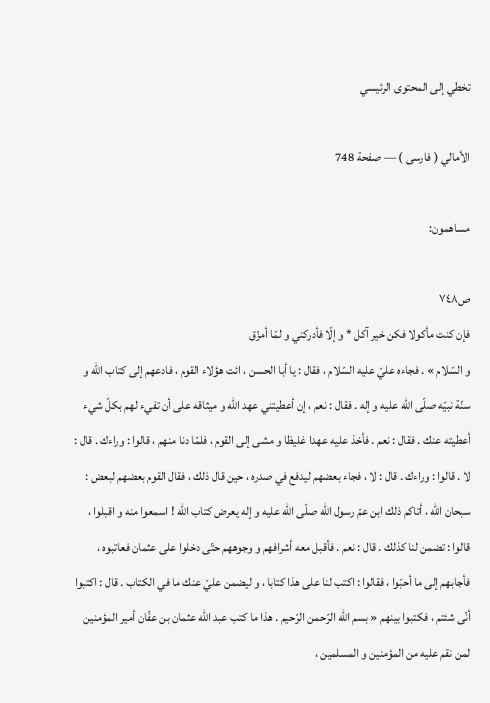تخطي إلى المحتوى الرئيسي

الأمالي ( فارسى ) — صفحة 748

مساهمون:

ص٧٤٨
فإن كنت مأكولا فكن خير آكل * و إلّا فأدركني و لمّا أمزّق
و السّلام » . فجاءه عليّ عليه السّلام ، فقال : يا أبا الحسن ، ائت هؤلاء القوم ، فادعهم إلى كتاب اللّه و سنّة نبيّه صلّى اللّه عليه و إله . فقال : نعم ، إن أعطيتني عهد اللّه و ميثاقه على أن تفيء لهم بكلّ شيء أعطيته عنك . فقال : نعم . فأخذ عليه عهدا غليظا و مشى إلى القوم ، فلمّا دنا منهم ، قالوا : وراءك . قال : لا . قالوا : وراءك . قال : لا ، فجاء بعضهم ليدفع في صدره ، حين قال ذلك ، فقال القوم بعضهم لبعض : سبحان اللّه ، أتاكم ذلك ابن عمّ رسول اللّه صلّى اللّه عليه و إله يعرض كتاب اللّه ! اسمعوا منه و اقبلوا ، قالوا : تضمن لنا كذلك . قال : نعم . فأقبل معه أشرافهم و وجوههم حتّى دخلوا على عثمان فعاتبوه ، فأجابهم إلى ما أحبّوا ، فقالوا : اكتب لنا على هذا كتابا ، و ليضمن عليّ عنك ما في الكتاب . قال : اكتبوا أنّى شئتم ، فكتبوا بينهم « بسم اللّه الرّحمن الرّحيم . هذا ما كتب عبد اللّه عثمان بن عفّان أمير المؤمنين لمن نقم عليه من المؤمنين و المسلمين ،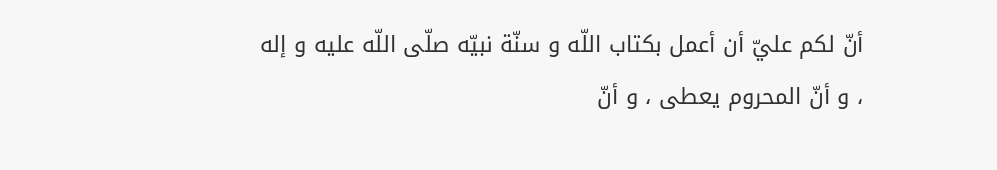أنّ لكم عليّ أن أعمل بكتاب اللّه و سنّة نبيّه صلّى اللّه عليه و إله ، و أنّ المحروم يعطى ، و أنّ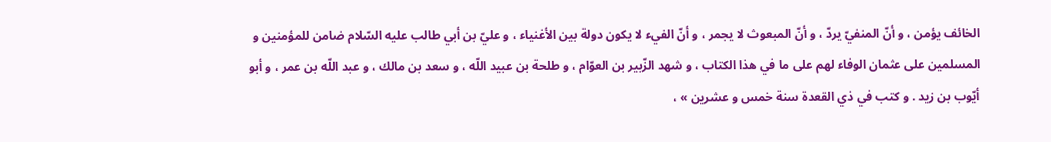الخائف يؤمن ، و أنّ المنفيّ يردّ ، و أنّ المبعوث لا يجمر ، و أنّ الفيء لا يكون دولة بين الأغنياء ، و عليّ بن أبي طالب عليه السّلام ضامن للمؤمنين و المسلمين على عثمان الوفاء لهم على ما في هذا الكتاب ، و شهد الزّبير بن العوّام ، و طلحة بن عبيد اللّه ، و سعد بن مالك ، و عبد اللّه بن عمر ، و أبو أيّوب بن زيد . و كتب في ذي القعدة سنة خمس و عشرين » ،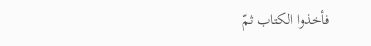فأخذوا الكتاب ثمّ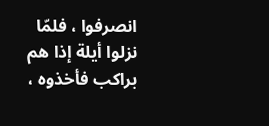انصرفوا ، فلمّا نزلوا أيلة إذا هم براكب فأخذوه ،